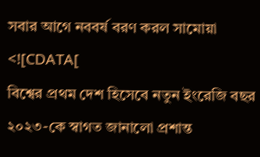সবার আগে নববর্ষ বরণ করল সামোয়া
<![CDATA[
বিশ্বের প্রথম দেশ হিসেবে নতুন ইংরেজি বছর ২০২৩-কে স্বাগত জানালো প্রশান্ত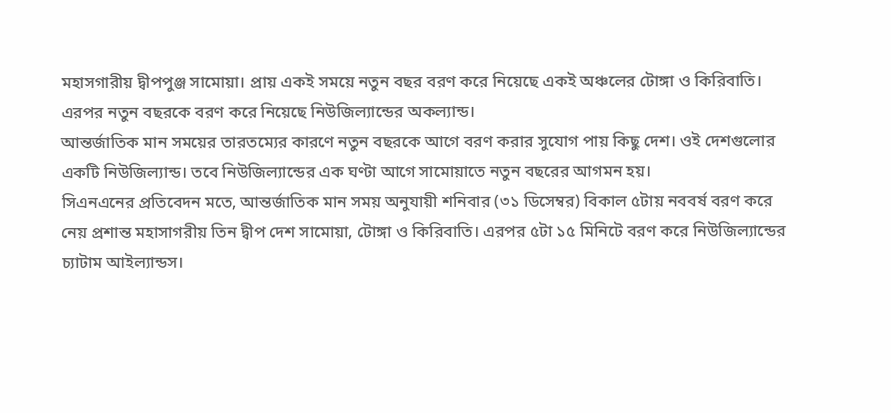মহাসগারীয় দ্বীপপুঞ্জ সামোয়া। প্রায় একই সময়ে নতুন বছর বরণ করে নিয়েছে একই অঞ্চলের টোঙ্গা ও কিরিবাতি। এরপর নতুন বছরকে বরণ করে নিয়েছে নিউজিল্যান্ডের অকল্যান্ড।
আন্তর্জাতিক মান সময়ের তারতম্যের কারণে নতুন বছরকে আগে বরণ করার সুযোগ পায় কিছু দেশ। ওই দেশগুলোর একটি নিউজিল্যান্ড। তবে নিউজিল্যান্ডের এক ঘণ্টা আগে সামোয়াতে নতুন বছরের আগমন হয়।
সিএনএনের প্রতিবেদন মতে, আন্তর্জাতিক মান সময় অনুযায়ী শনিবার (৩১ ডিসেম্বর) বিকাল ৫টায় নববর্ষ বরণ করে নেয় প্রশান্ত মহাসাগরীয় তিন দ্বীপ দেশ সামোয়া, টোঙ্গা ও কিরিবাতি। এরপর ৫টা ১৫ মিনিটে বরণ করে নিউজিল্যান্ডের চ্যাটাম আইল্যান্ডস।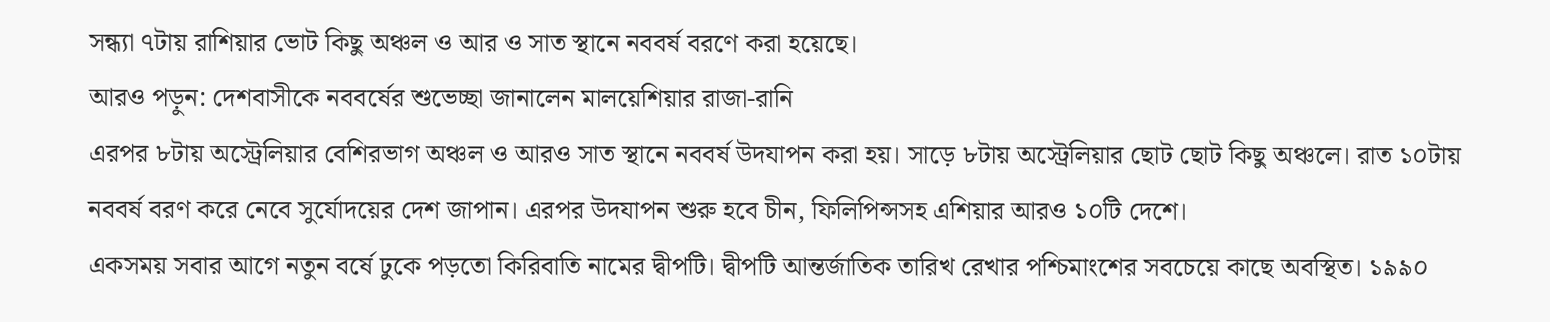সন্ধ্যা ৭টায় রাশিয়ার ভোট কিছু অঞ্চল ও আর ও সাত স্থানে নববর্ষ বরণে করা হয়েছে।
আরও পড়ুন: দেশবাসীকে নববর্ষের শুভেচ্ছা জানালেন মালয়েশিয়ার রাজা-রানি
এরপর ৮টায় অস্ট্রেলিয়ার বেশিরভাগ অঞ্চল ও আরও সাত স্থানে নববর্ষ উদযাপন করা হয়। সাড়ে ৮টায় অস্ট্রেলিয়ার ছোট ছোট কিছু অঞ্চলে। রাত ১০টায় নববর্ষ বরণ করে নেবে সুর্যোদয়ের দেশ জাপান। এরপর উদযাপন শুরু হবে চীন, ফিলিপিন্সসহ এশিয়ার আরও ১০টি দেশে।
একসময় সবার আগে নতুন বর্ষে ঢুকে পড়তো কিরিবাতি নামের দ্বীপটি। দ্বীপটি আন্তর্জাতিক তারিখ রেখার পশ্চিমাংশের সবচেয়ে কাছে অবস্থিত। ১৯৯০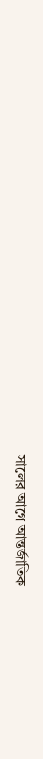সালের আগে আন্তর্জাতিক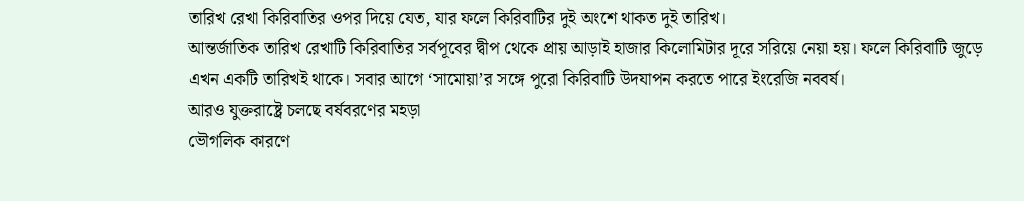তারিখ রেখা কিরিবাতির ওপর দিয়ে যেত, যার ফলে কিরিবাটির দুই অংশে থাকত দুই তারিখ।
আন্তর্জাতিক তারিখ রেখাটি কিরিবাতির সর্বপূবের দ্বীপ থেকে প্রায় আড়াই হাজার কিলোমিটার দূরে সরিয়ে নেয়া হয়। ফলে কিরিবাটি জুড়ে এখন একটি তারিখই থাকে। সবার আগে ‘সামোয়া’র সঙ্গে পুরো কিরিবাটি উদযাপন করতে পারে ইংরেজি নববর্ষ।
আরও যুক্তরাষ্ট্রে চলছে বর্ষবরণের মহড়া
ভৌগলিক কারণে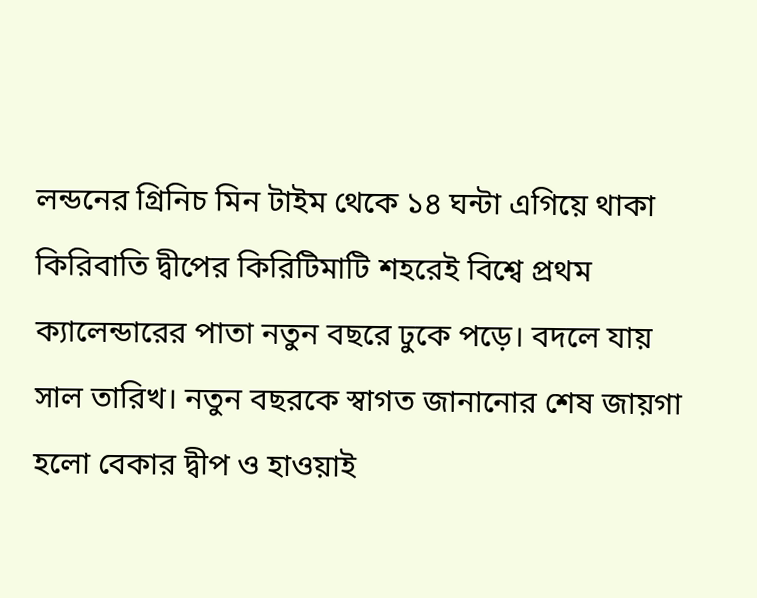লন্ডনের গ্রিনিচ মিন টাইম থেকে ১৪ ঘন্টা এগিয়ে থাকা কিরিবাতি দ্বীপের কিরিটিমাটি শহরেই বিশ্বে প্রথম ক্যালেন্ডারের পাতা নতুন বছরে ঢুকে পড়ে। বদলে যায় সাল তারিখ। নতুন বছরকে স্বাগত জানানোর শেষ জায়গা হলো বেকার দ্বীপ ও হাওয়াই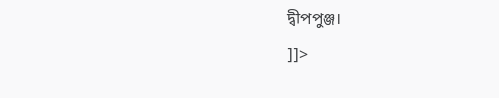দ্বীপপুঞ্জ।
]]>